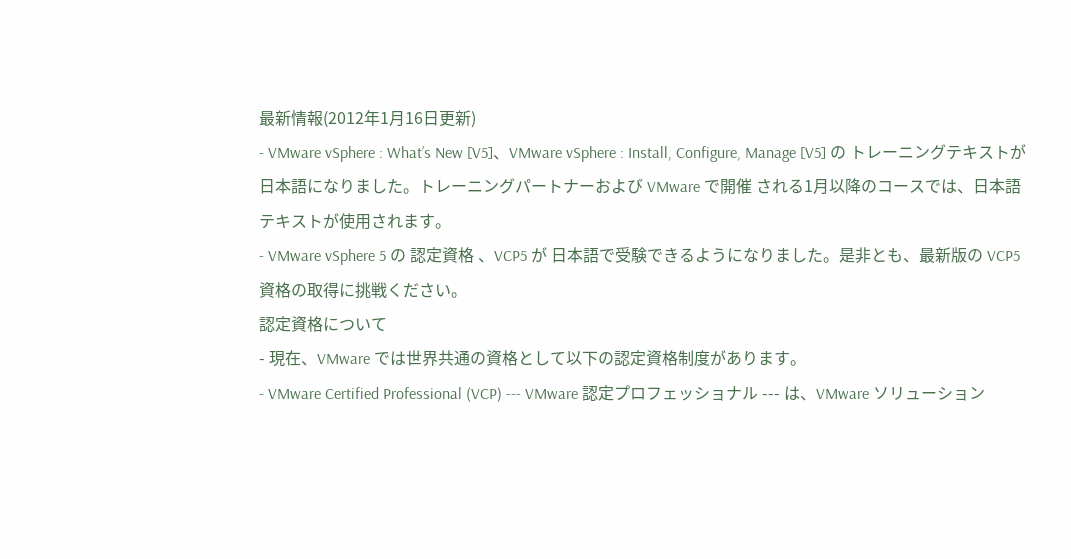最新情報(2012年1月16日更新)
- VMware vSphere : What’s New [V5]、VMware vSphere : Install, Configure, Manage [V5] の トレーニングテキストが 日本語になりました。トレーニングパートナーおよび VMware で開催 される1月以降のコースでは、日本語テキストが使用されます。
- VMware vSphere 5 の 認定資格 、VCP5 が 日本語で受験できるようになりました。是非とも、最新版の VCP5 資格の取得に挑戦ください。
認定資格について
- 現在、VMware では世界共通の資格として以下の認定資格制度があります。
- VMware Certified Professional (VCP) --- VMware 認定プロフェッショナル --- は、VMware ソリューション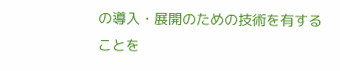の導入・展開のための技術を有することを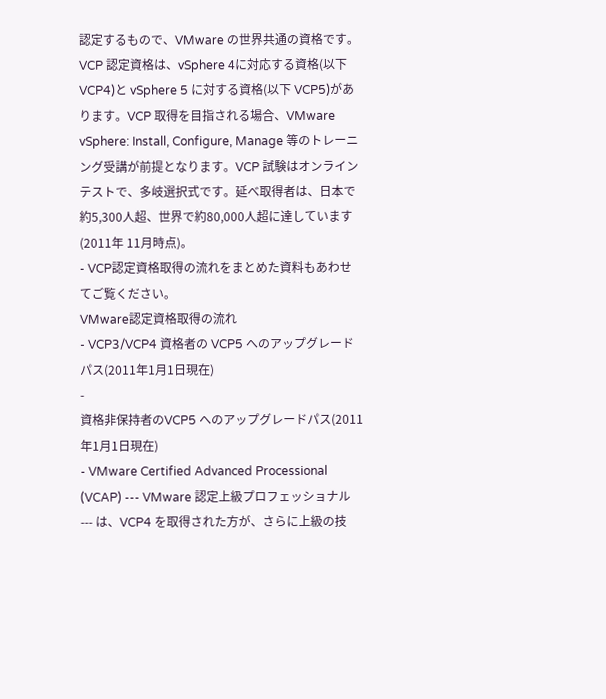認定するもので、VMware の世界共通の資格です。VCP 認定資格は、vSphere 4に対応する資格(以下 VCP4)と vSphere 5 に対する資格(以下 VCP5)があります。VCP 取得を目指される場合、VMware vSphere: Install, Configure, Manage 等のトレーニング受講が前提となります。VCP 試験はオンラインテストで、多岐選択式です。延べ取得者は、日本で約5,300人超、世界で約80,000人超に達しています(2011年 11月時点)。
- VCP認定資格取得の流れをまとめた資料もあわせてご覧ください。
VMware認定資格取得の流れ
- VCP3/VCP4 資格者の VCP5 へのアップグレードパス(2011年1月1日現在)
-
資格非保持者のVCP5 へのアップグレードパス(2011年1月1日現在)
- VMware Certified Advanced Processional (VCAP) --- VMware 認定上級プロフェッショナル --- は、VCP4 を取得された方が、さらに上級の技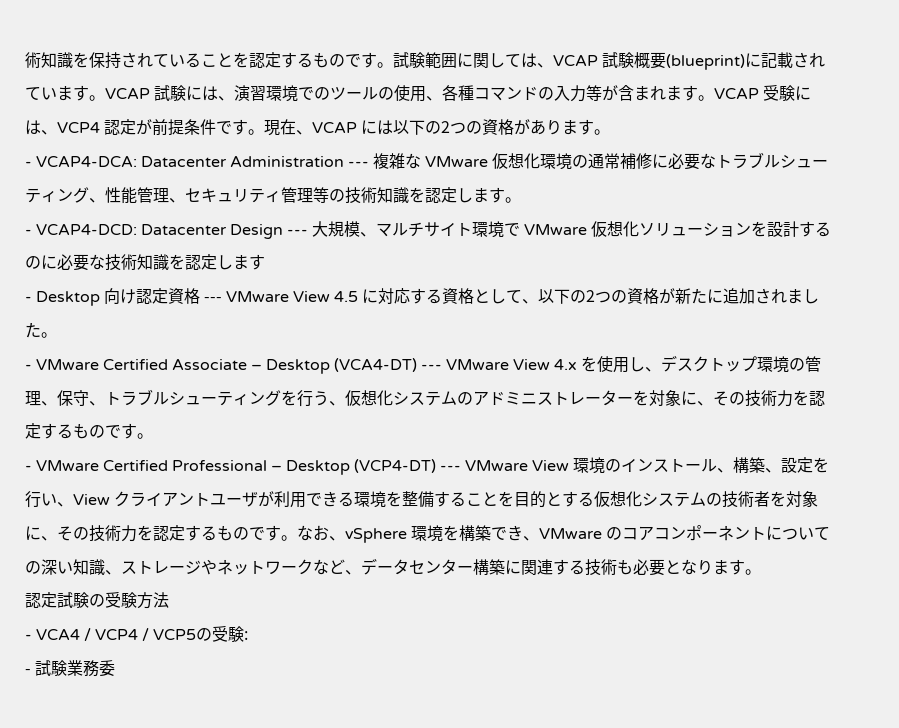術知識を保持されていることを認定するものです。試験範囲に関しては、VCAP 試験概要(blueprint)に記載されています。VCAP 試験には、演習環境でのツールの使用、各種コマンドの入力等が含まれます。VCAP 受験には、VCP4 認定が前提条件です。現在、VCAP には以下の2つの資格があります。
- VCAP4-DCA: Datacenter Administration --- 複雑な VMware 仮想化環境の通常補修に必要なトラブルシューティング、性能管理、セキュリティ管理等の技術知識を認定します。
- VCAP4-DCD: Datacenter Design --- 大規模、マルチサイト環境で VMware 仮想化ソリューションを設計するのに必要な技術知識を認定します
- Desktop 向け認定資格 --- VMware View 4.5 に対応する資格として、以下の2つの資格が新たに追加されました。
- VMware Certified Associate – Desktop (VCA4-DT) --- VMware View 4.x を使用し、デスクトップ環境の管理、保守、トラブルシューティングを行う、仮想化システムのアドミニストレーターを対象に、その技術力を認定するものです。
- VMware Certified Professional – Desktop (VCP4-DT) --- VMware View 環境のインストール、構築、設定を行い、View クライアントユーザが利用できる環境を整備することを目的とする仮想化システムの技術者を対象に、その技術力を認定するものです。なお、vSphere 環境を構築でき、VMware のコアコンポーネントについての深い知識、ストレージやネットワークなど、データセンター構築に関連する技術も必要となります。
認定試験の受験方法
- VCA4 / VCP4 / VCP5の受験:
- 試験業務委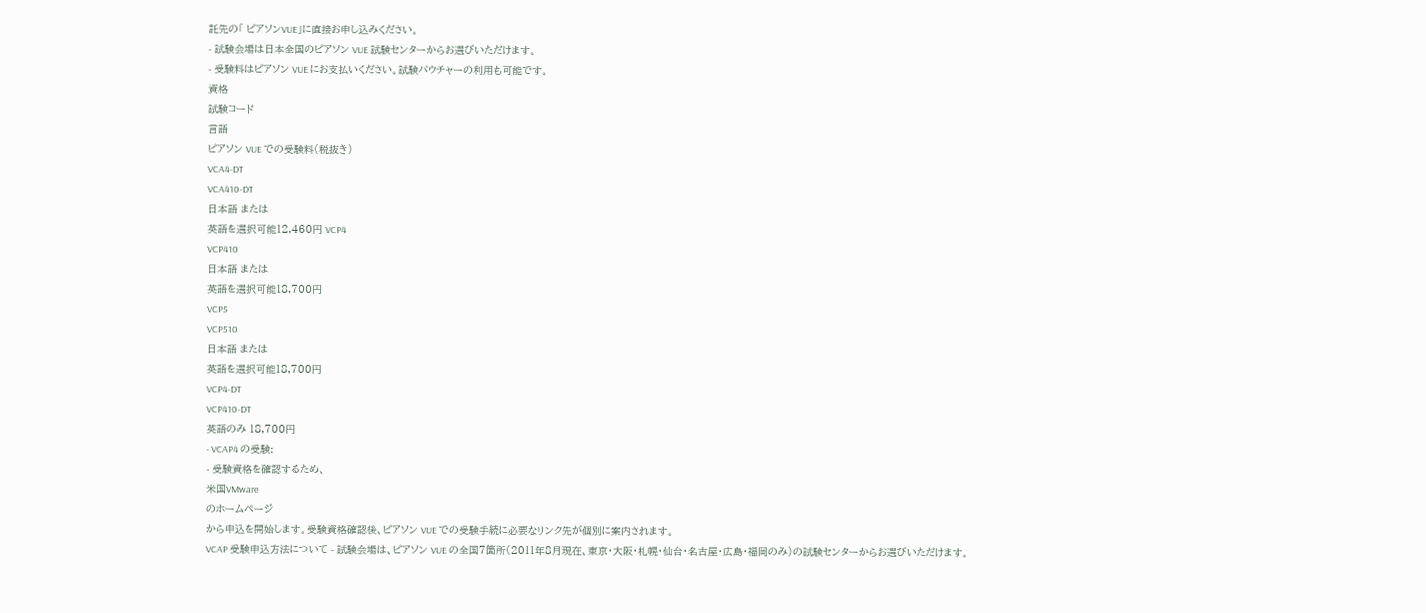託先の「 ピアソンVUE」に直接お申し込みください。
- 試験会場は日本全国のピアソン VUE 試験センターからお選びいただけます。
- 受験料はピアソン VUE にお支払いください。試験バウチャーの利用も可能です。
資格
試験コード
言語
ピアソン VUE での受験料(税抜き)
VCA4-DT
VCA410-DT
日本語 または
英語を選択可能12,460円 VCP4
VCP410
日本語 または
英語を選択可能18,700円
VCP5
VCP510
日本語 または
英語を選択可能18,700円
VCP4-DT
VCP410-DT
英語のみ 18,700円
- VCAP4 の受験:
- 受験資格を確認するため、
米国VMware
のホームページ
から申込を開始します。受験資格確認後、ピアソン VUE での受験手続に必要なリンク先が個別に案内されます。
VCAP 受験申込方法について - 試験会場は、ピアソン VUE の全国7箇所(2011年8月現在、東京・大阪・札幌・仙台・名古屋・広島・福岡のみ)の試験センターからお選びいただけます。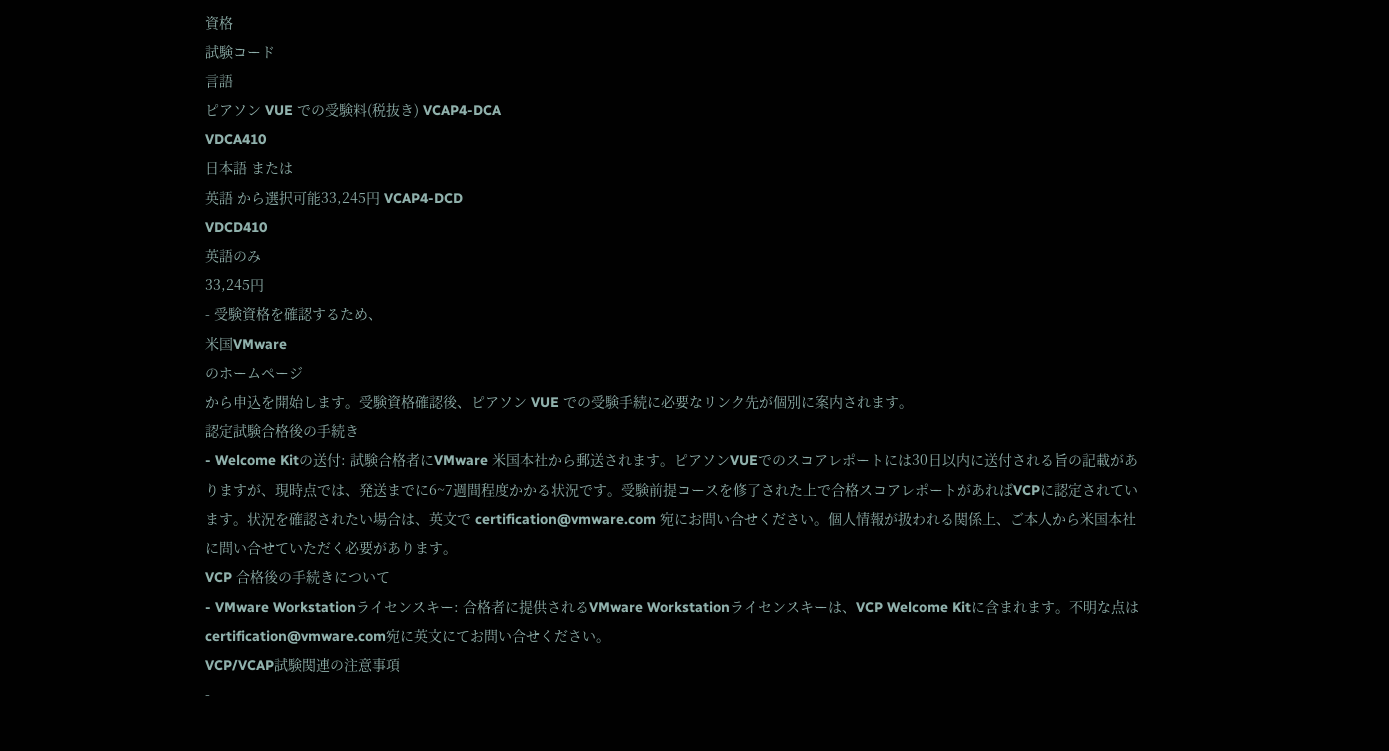資格
試験コード
言語
ピアソン VUE での受験料(税抜き) VCAP4-DCA
VDCA410
日本語 または
英語 から選択可能33,245円 VCAP4-DCD
VDCD410
英語のみ
33,245円
- 受験資格を確認するため、
米国VMware
のホームページ
から申込を開始します。受験資格確認後、ピアソン VUE での受験手続に必要なリンク先が個別に案内されます。
認定試験合格後の手続き
- Welcome Kitの送付: 試験合格者にVMware 米国本社から郵送されます。ピアソンVUEでのスコアレポートには30日以内に送付される旨の記載がありますが、現時点では、発送までに6~7週間程度かかる状況です。受験前提コースを修了された上で合格スコアレポートがあればVCPに認定されています。状況を確認されたい場合は、英文で certification@vmware.com 宛にお問い合せください。個人情報が扱われる関係上、ご本人から米国本社に問い合せていただく必要があります。
VCP 合格後の手続きについて
- VMware Workstationライセンスキー: 合格者に提供されるVMware Workstationライセンスキーは、VCP Welcome Kitに含まれます。不明な点は certification@vmware.com宛に英文にてお問い合せください。
VCP/VCAP試験関連の注意事項
-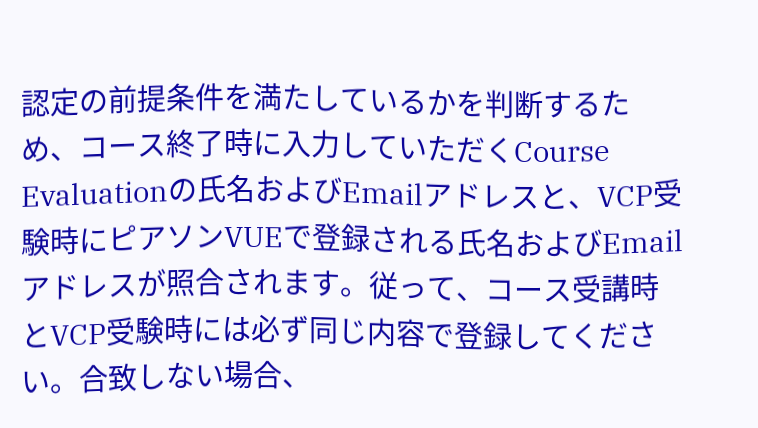認定の前提条件を満たしているかを判断するため、コース終了時に入力していただくCourse Evaluationの氏名およびEmailアドレスと、VCP受験時にピアソンVUEで登録される氏名およびEmailアドレスが照合されます。従って、コース受講時とVCP受験時には必ず同じ内容で登録してください。合致しない場合、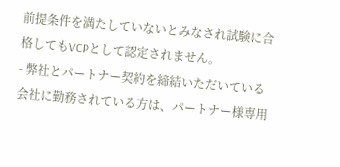前提条件を満たしていないとみなされ試験に合格してもVCPとして認定されません。
- 弊社とパートナー契約を締結いただいている会社に勤務されている方は、パートナー様専用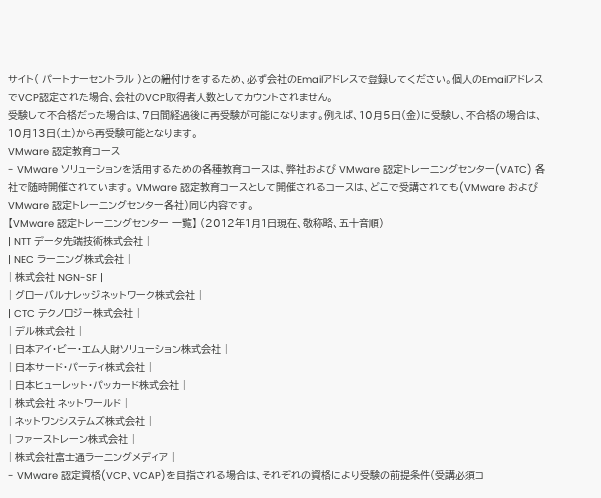サイト( パートナーセントラル )との紐付けをするため、必ず会社のEmailアドレスで登録してください。個人のEmailアドレスでVCP認定された場合、会社のVCP取得者人数としてカウントされません。
受験して不合格だった場合は、7日間経過後に再受験が可能になります。例えば、10月5日(金)に受験し、不合格の場合は、10月13日(土)から再受験可能となります。
VMware 認定教育コース
- VMware ソリューションを活用するための各種教育コースは、弊社および VMware 認定トレーニングセンター(VATC) 各社で随時開催されています。 VMware 認定教育コースとして開催されるコースは、どこで受講されても(VMware および VMware 認定トレーニングセンター各社)同じ内容です。
【VMware 認定トレーニングセンター 一覧】 (2012年1月1日現在、敬称略、五十音順)
| NTT データ先端技術株式会社 |
| NEC ラーニング株式会社 |
| 株式会社 NGN-SF |
| グローバルナレッジネットワーク株式会社 |
| CTC テクノロジー株式会社 |
| デル株式会社 |
| 日本アイ・ビー・エム人財ソリューション株式会社 |
| 日本サード・パーティ株式会社 |
| 日本ヒューレット・パッカード株式会社 |
| 株式会社 ネットワールド |
| ネットワンシステムズ株式会社 |
| ファーストレーン株式会社 |
| 株式会社富士通ラーニングメディア |
- VMware 認定資格(VCP、VCAP)を目指される場合は、それぞれの資格により受験の前提条件(受講必須コ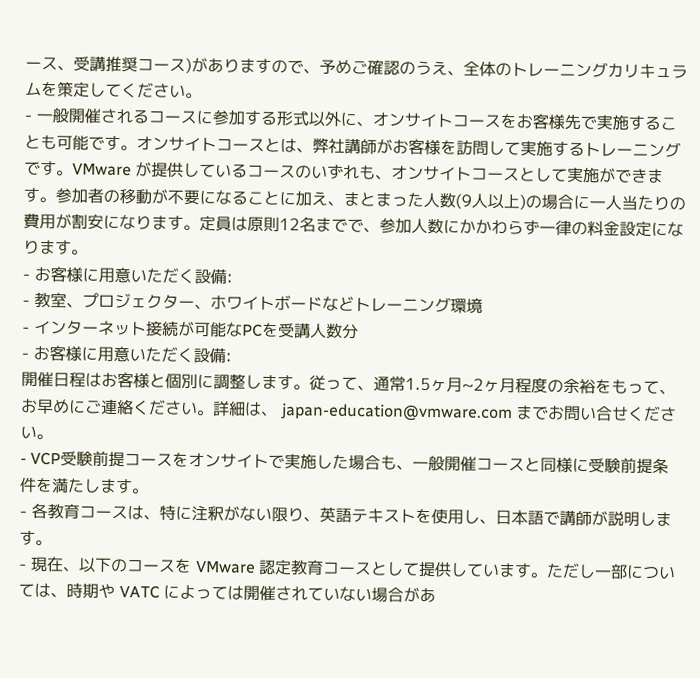ース、受講推奨コース)がありますので、予めご確認のうえ、全体のトレーニングカリキュラムを策定してください。
- 一般開催されるコースに参加する形式以外に、オンサイトコースをお客様先で実施することも可能です。オンサイトコースとは、弊社講師がお客様を訪問して実施するトレーニングです。VMware が提供しているコースのいずれも、オンサイトコースとして実施ができます。参加者の移動が不要になることに加え、まとまった人数(9人以上)の場合に一人当たりの費用が割安になります。定員は原則12名までで、参加人数にかかわらず一律の料金設定になります。
- お客様に用意いただく設備:
- 教室、プロジェクター、ホワイトボードなどトレーニング環境
- インターネット接続が可能なPCを受講人数分
- お客様に用意いただく設備:
開催日程はお客様と個別に調整します。従って、通常1.5ヶ月~2ヶ月程度の余裕をもって、お早めにご連絡ください。詳細は、 japan-education@vmware.com までお問い合せください。
- VCP受験前提コースをオンサイトで実施した場合も、一般開催コースと同様に受験前提条件を満たします。
- 各教育コースは、特に注釈がない限り、英語テキストを使用し、日本語で講師が説明します。
- 現在、以下のコースを VMware 認定教育コースとして提供しています。ただし一部については、時期や VATC によっては開催されていない場合があ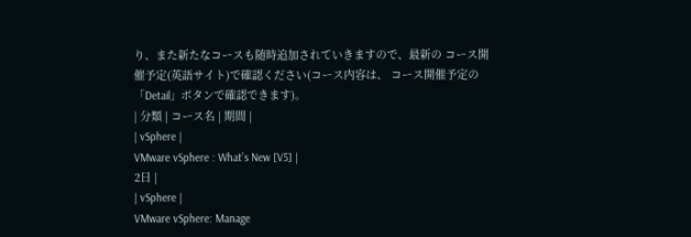り、また新たなコースも随時追加されていきますので、最新の コース開催予定(英語サイト)で確認ください(コース内容は、 コース開催予定の「Detail」ボタンで確認できます)。
| 分類 | コース名 | 期間 |
| vSphere |
VMware vSphere : What’s New [V5] |
2日 |
| vSphere |
VMware vSphere: Manage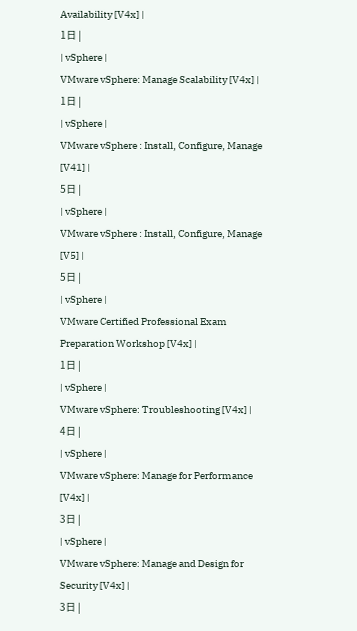Availability [V4x] |
1日 |
| vSphere |
VMware vSphere: Manage Scalability [V4x] |
1日 |
| vSphere |
VMware vSphere : Install, Configure, Manage [V41] |
5日 |
| vSphere |
VMware vSphere : Install, Configure, Manage [V5] |
5日 |
| vSphere |
VMware Certified Professional Exam Preparation Workshop [V4x] |
1日 |
| vSphere |
VMware vSphere: Troubleshooting [V4x] |
4日 |
| vSphere |
VMware vSphere: Manage for Performance [V4x] |
3日 |
| vSphere |
VMware vSphere: Manage and Design for Security [V4x] |
3日 |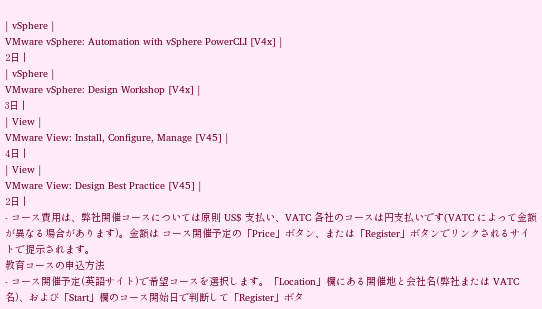| vSphere |
VMware vSphere: Automation with vSphere PowerCLI [V4x] |
2日 |
| vSphere |
VMware vSphere: Design Workshop [V4x] |
3日 |
| View |
VMware View: Install, Configure, Manage [V45] |
4日 |
| View |
VMware View: Design Best Practice [V45] |
2日 |
- コース費用は、弊社開催コースについては原則 US$ 支払い、VATC 各社のコースは円支払いです(VATC によって金額が異なる場合があります)。金額は コース開催予定の「Price」ボタン、または「Register」ボタンでリンクされるサイトで提示されます。
教育コースの申込方法
- コース開催予定(英語サイト)で希望コースを選択します。「Location」欄にある開催地と会社名(弊社または VATC 名)、および「Start」欄のコース開始日で判断して「Register」ボタ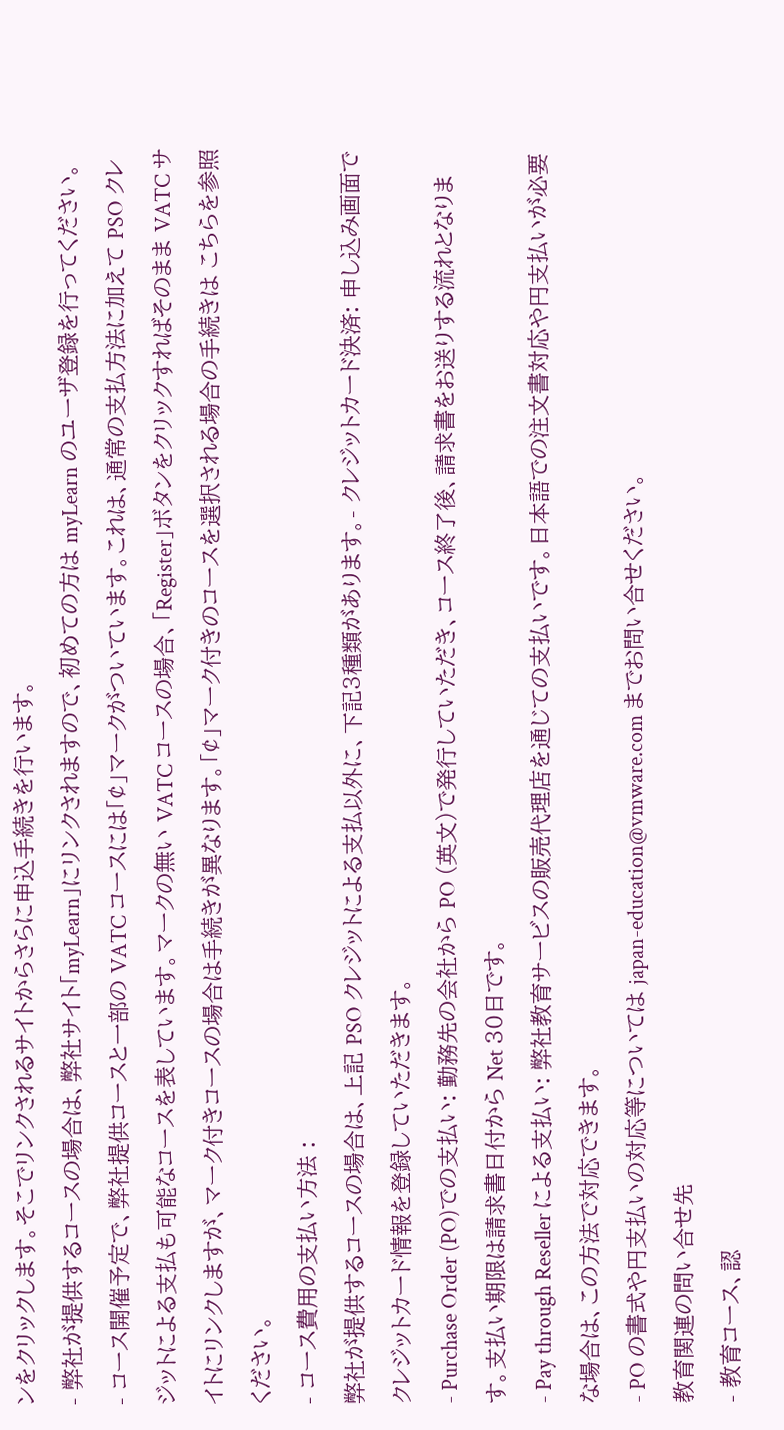ンをクリックします。そこでリンクされるサイトからさらに申込手続きを行います。
- 弊社が提供するコースの場合は、弊社サイト「myLearn」にリンクされますので、初めての方は myLearn のユーザ登録を行ってください。
- コース開催予定で、弊社提供コースと一部の VATC コースには「¢」マークがついています。これは、通常の支払方法に加えて PSO クレジットによる支払も可能なコースを表しています。マークの無い VATC コースの場合、「Register」ボタンをクリックすればそのまま VATC サイトにリンクしますが、マーク付きコースの場合は手続きが異なります。「¢」マーク付きのコースを選択される場合の手続きは こちらを参照ください。
- コース費用の支払い方法 :
弊社が提供するコースの場合は、上記 PSO クレジットによる支払以外に、下記3種類があります。- クレジットカード決済: 申し込み画面でクレジットカード情報を登録していただきます。
- Purchase Order (PO)での支払い: 勤務先の会社から PO (英文)で発行していただき、コース終了後、請求書をお送りする流れとなります。支払い期限は請求書日付から Net 30日です。
- Pay through Reseller による支払い: 弊社教育サービスの販売代理店を通じての支払いです。日本語での注文書対応や円支払いが必要な場合は、この方法で対応できます。
- PO の書式や円支払いの対応等については japan-education@vmware.com までお問い合せください。
教育関連の問い合せ先
- 教育コース、認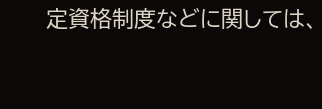定資格制度などに関しては、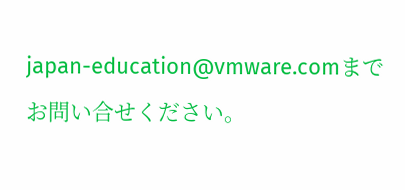japan-education@vmware.comまでお問い合せください。